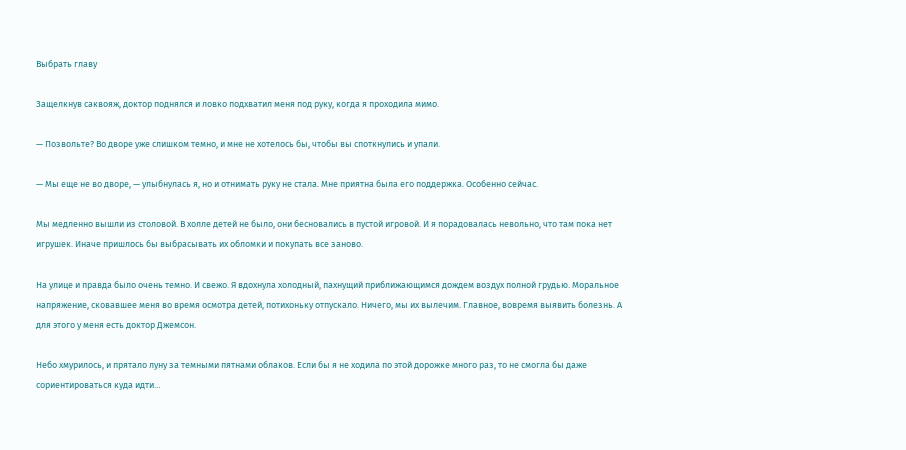Выбрать главу

Защелкнув саквояж, доктор поднялся и ловко подхватил меня под руку, когда я проходила мимо.

— Позвольте? Во дворе уже слишком темно, и мне не хотелось бы, чтобы вы споткнулись и упали.

— Мы еще не во дворе, — улыбнулась я, но и отнимать руку не стала. Мне приятна была его поддержка. Особенно сейчас.

Мы медленно вышли из столовой. В холле детей не было, они бесновались в пустой игровой. И я порадовалась невольно, что там пока нет игрушек. Иначе пришлось бы выбрасывать их обломки и покупать все заново.

На улице и правда было очень темно. И свежо. Я вдохнула холодный, пахнущий приближающимся дождем воздух полной грудью. Моральное напряжение, сковавшее меня во время осмотра детей, потихоньку отпускало. Ничего, мы их вылечим. Главное, вовремя выявить болезнь. А для этого у меня есть доктор Джемсон.

Небо хмурилось, и прятало луну за темными пятнами облаков. Если бы я не ходила по этой дорожке много раз, то не смогла бы даже сориентироваться куда идти…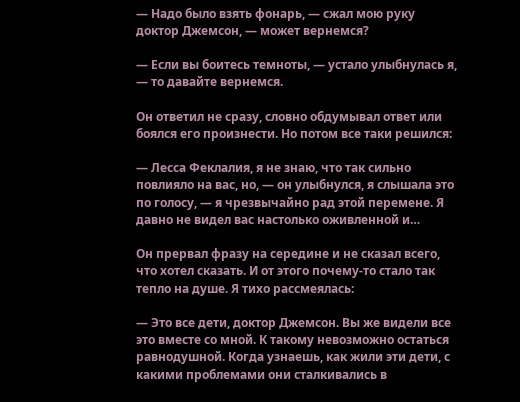— Надо было взять фонарь, — сжал мою руку доктор Джемсон, — может вернемся?

— Если вы боитесь темноты, — устало улыбнулась я, — то давайте вернемся.

Он ответил не сразу, словно обдумывал ответ или боялся его произнести. Но потом все таки решился:

— Лесса Феклалия, я не знаю, что так сильно повлияло на вас, но, — он улыбнулся, я слышала это по голосу, — я чрезвычайно рад этой перемене. Я давно не видел вас настолько оживленной и…

Он прервал фразу на середине и не сказал всего, что хотел сказать. И от этого почему-то стало так тепло на душе. Я тихо рассмеялась:

— Это все дети, доктор Джемсон. Вы же видели все это вместе со мной. К такому невозможно остаться равнодушной. Когда узнаешь, как жили эти дети, с какими проблемами они сталкивались в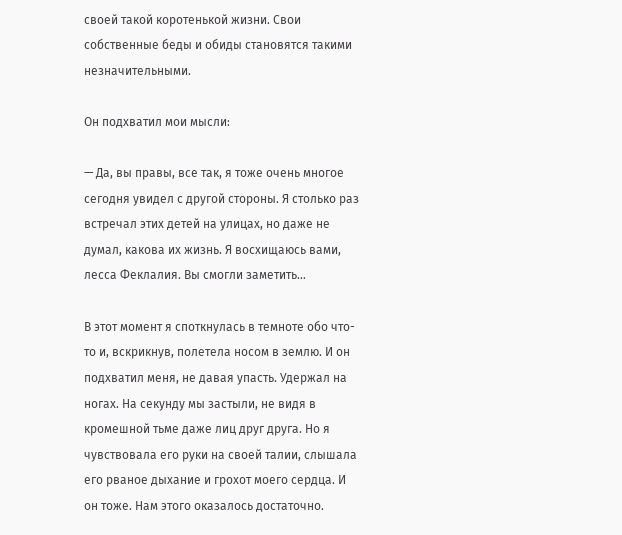своей такой коротенькой жизни. Свои собственные беды и обиды становятся такими незначительными.

Он подхватил мои мысли:

— Да, вы правы, все так, я тоже очень многое сегодня увидел с другой стороны. Я столько раз встречал этих детей на улицах, но даже не думал, какова их жизнь. Я восхищаюсь вами, лесса Феклалия. Вы смогли заметить…

В этот момент я споткнулась в темноте обо что-то и, вскрикнув, полетела носом в землю. И он подхватил меня, не давая упасть. Удержал на ногах. На секунду мы застыли, не видя в кромешной тьме даже лиц друг друга. Но я чувствовала его руки на своей талии, слышала его рваное дыхание и грохот моего сердца. И он тоже. Нам этого оказалось достаточно.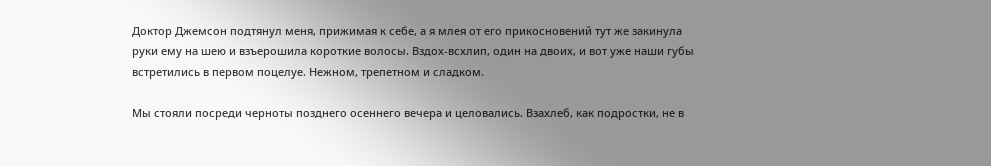Доктор Джемсон подтянул меня, прижимая к себе, а я млея от его прикосновений тут же закинула руки ему на шею и взъерошила короткие волосы. Вздох-всхлип, один на двоих, и вот уже наши губы встретились в первом поцелуе. Нежном, трепетном и сладком.

Мы стояли посреди черноты позднего осеннего вечера и целовались. Взахлеб, как подростки, не в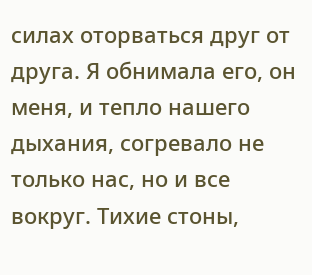силах оторваться друг от друга. Я обнимала его, он меня, и тепло нашего дыхания, согревало не только нас, но и все вокруг. Тихие стоны,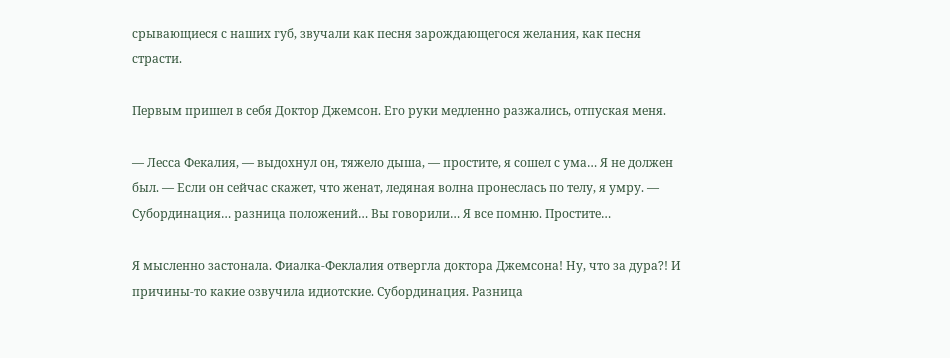срывающиеся с наших губ, звучали как песня зарождающегося желания, как песня страсти.

Первым пришел в себя Доктор Джемсон. Его руки медленно разжались, отпуская меня.

— Лесса Фекалия, — выдохнул он, тяжело дыша, — простите, я сошел с ума… Я не должен был. — Если он сейчас скажет, что женат, ледяная волна пронеслась по телу, я умру. — Субординация… разница положений… Вы говорили… Я все помню. Простите…

Я мысленно застонала. Фиалка-Феклалия отвергла доктора Джемсона! Ну, что за дура?! И причины-то какие озвучила идиотские. Субординация. Разница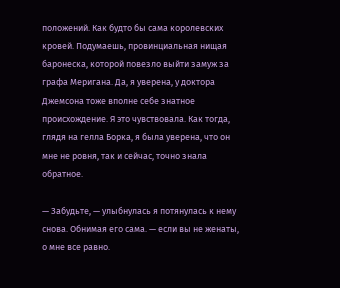положений. Как будто бы сама королевских кровей. Подумаешь, провинциальная нищая баронеска, которой повезло выйти замуж за графа Меригана. Да, я уверена, у доктора Джемсона тоже вполне себе знатное происхождение. Я это чувствовала. Как тогда, глядя на гелла Борка, я была уверена, что он мне не ровня, так и сейчас, точно знала обратное.

— Забудьте, — улыбнулась я потянулась к нему снова. Обнимая его сама. — если вы не женаты, о мне все равно.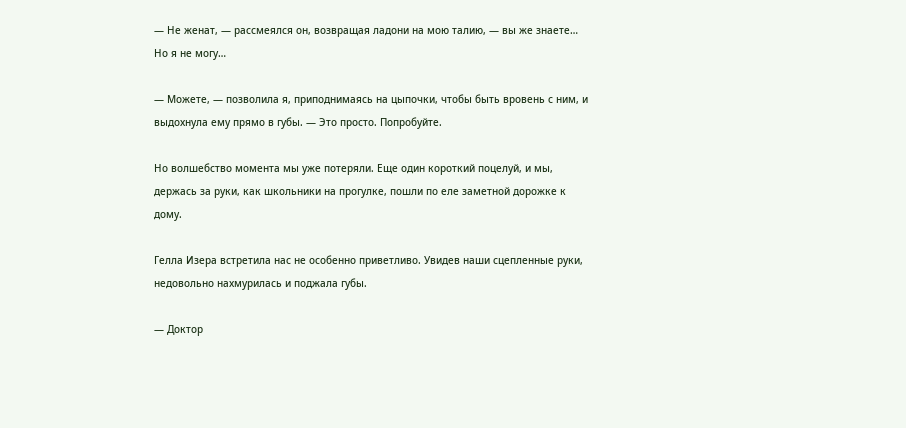— Не женат, — рассмеялся он, возвращая ладони на мою талию, — вы же знаете… Но я не могу…

— Можете, — позволила я, приподнимаясь на цыпочки, чтобы быть вровень с ним, и выдохнула ему прямо в губы. — Это просто. Попробуйте.

Но волшебство момента мы уже потеряли. Еще один короткий поцелуй, и мы, держась за руки, как школьники на прогулке, пошли по еле заметной дорожке к дому.

Гелла Изера встретила нас не особенно приветливо. Увидев наши сцепленные руки, недовольно нахмурилась и поджала губы.

— Доктор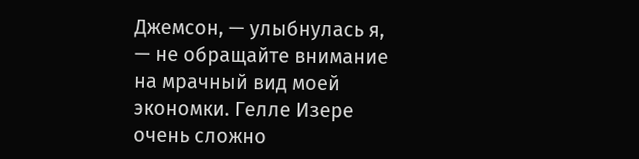Джемсон, — улыбнулась я, — не обращайте внимание на мрачный вид моей экономки. Гелле Изере очень сложно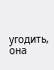угодить, она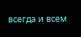всегда и всем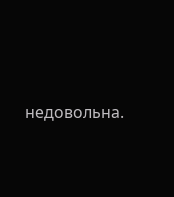недовольна.